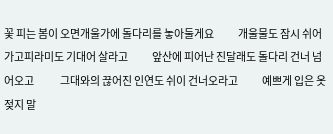꽃 피는 봄이 오면개울가에 돌다리를 놓아둘게요            개울물도 잠시 쉬어가고피라미도 기대어 살라고            앞산에 피어난 진달래도 돌다리 건너 넘어오고             그대와의 끊어진 인연도 쉬이 건너오라고            예쁘게 입은 옷 젖지 말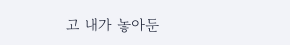고 내가 놓아둔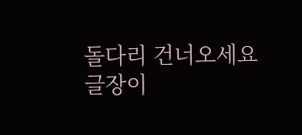돌다리 건너오세요
글장이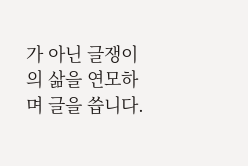가 아닌 글쟁이의 삶을 연모하며 글을 씁니다.